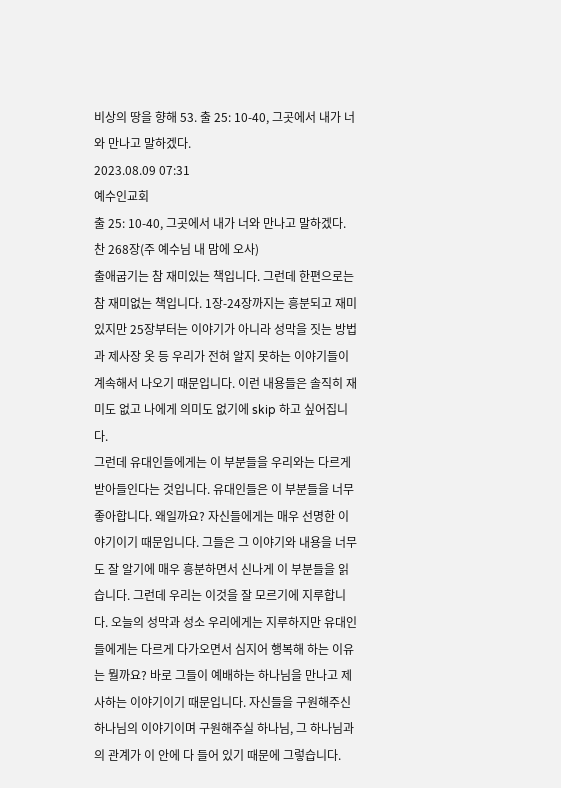비상의 땅을 향해 53. 출 25: 10-40, 그곳에서 내가 너와 만나고 말하겠다.
2023.08.09 07:31
예수인교회
출 25: 10-40, 그곳에서 내가 너와 만나고 말하겠다. 찬 268장(주 예수님 내 맘에 오사)
출애굽기는 참 재미있는 책입니다. 그런데 한편으로는 참 재미없는 책입니다. 1장-24장까지는 흥분되고 재미있지만 25장부터는 이야기가 아니라 성막을 짓는 방법과 제사장 옷 등 우리가 전혀 알지 못하는 이야기들이 계속해서 나오기 때문입니다. 이런 내용들은 솔직히 재미도 없고 나에게 의미도 없기에 skip 하고 싶어집니다.
그런데 유대인들에게는 이 부분들을 우리와는 다르게 받아들인다는 것입니다. 유대인들은 이 부분들을 너무 좋아합니다. 왜일까요? 자신들에게는 매우 선명한 이야기이기 때문입니다. 그들은 그 이야기와 내용을 너무도 잘 알기에 매우 흥분하면서 신나게 이 부분들을 읽습니다. 그런데 우리는 이것을 잘 모르기에 지루합니다. 오늘의 성막과 성소 우리에게는 지루하지만 유대인들에게는 다르게 다가오면서 심지어 행복해 하는 이유는 뭘까요? 바로 그들이 예배하는 하나님을 만나고 제사하는 이야기이기 때문입니다. 자신들을 구원해주신 하나님의 이야기이며 구원해주실 하나님, 그 하나님과의 관계가 이 안에 다 들어 있기 때문에 그렇습니다.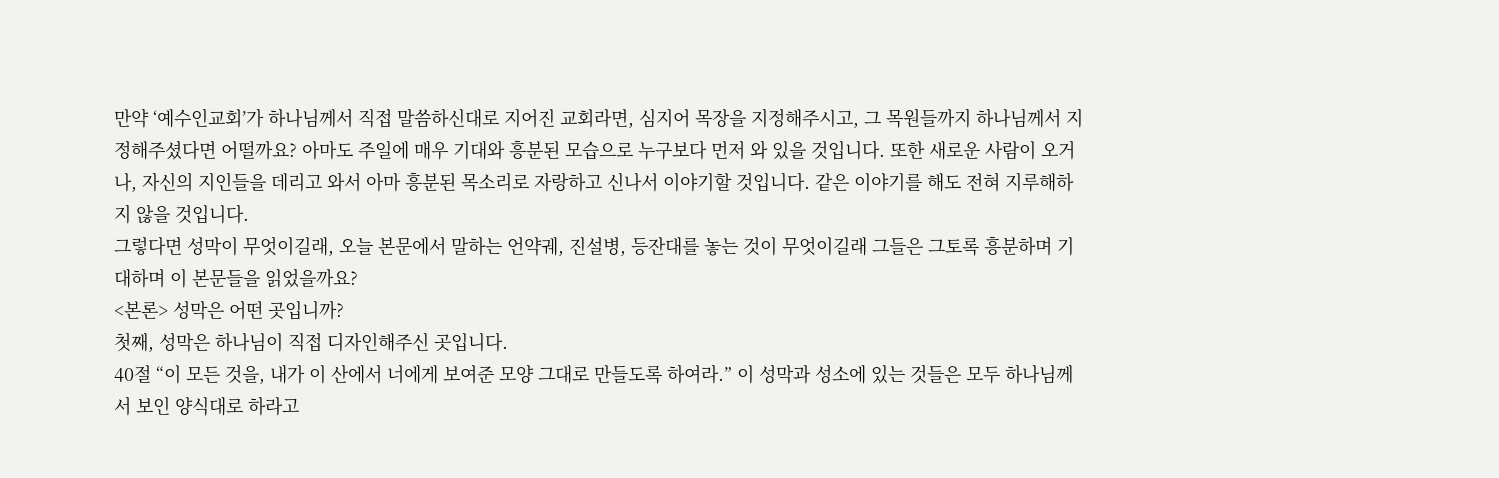만약 ‘예수인교회’가 하나님께서 직접 말씀하신대로 지어진 교회라면, 심지어 목장을 지정해주시고, 그 목원들까지 하나님께서 지정해주셨다면 어떨까요? 아마도 주일에 매우 기대와 흥분된 모습으로 누구보다 먼저 와 있을 것입니다. 또한 새로운 사람이 오거나, 자신의 지인들을 데리고 와서 아마 흥분된 목소리로 자랑하고 신나서 이야기할 것입니다. 같은 이야기를 해도 전혀 지루해하지 않을 것입니다.
그렇다면 성막이 무엇이길래, 오늘 본문에서 말하는 언약궤, 진설병, 등잔대를 놓는 것이 무엇이길래 그들은 그토록 흥분하며 기대하며 이 본문들을 읽었을까요?
<본론> 성막은 어떤 곳입니까?
첫째, 성막은 하나님이 직접 디자인해주신 곳입니다.
40절 “이 모든 것을, 내가 이 산에서 너에게 보여준 모양 그대로 만들도록 하여라.” 이 성막과 성소에 있는 것들은 모두 하나님께서 보인 양식대로 하라고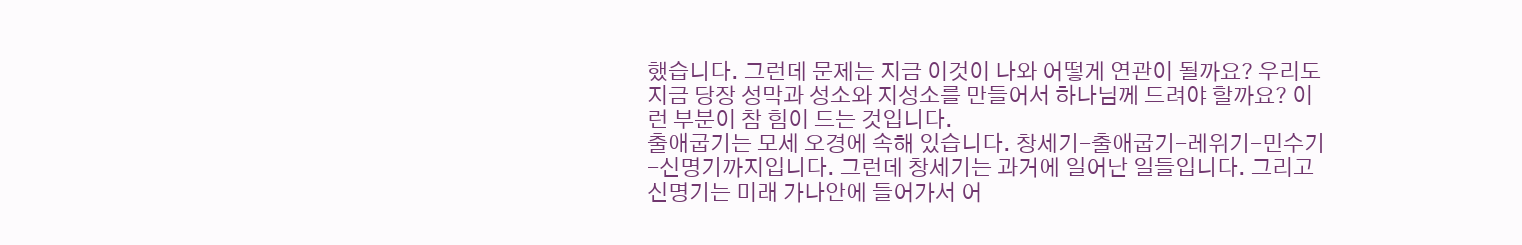했습니다. 그런데 문제는 지금 이것이 나와 어떻게 연관이 될까요? 우리도 지금 당장 성막과 성소와 지성소를 만들어서 하나님께 드려야 할까요? 이런 부분이 참 힘이 드는 것입니다.
출애굽기는 모세 오경에 속해 있습니다. 창세기-출애굽기-레위기-민수기-신명기까지입니다. 그런데 창세기는 과거에 일어난 일들입니다. 그리고 신명기는 미래 가나안에 들어가서 어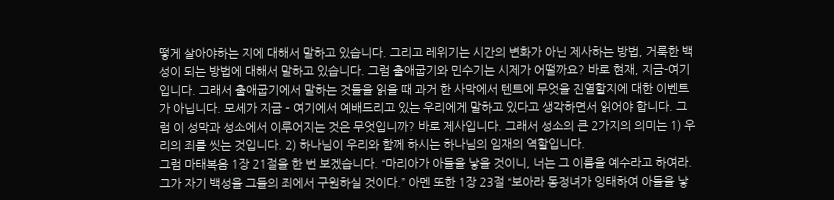떻게 살아야하는 지에 대해서 말하고 있습니다. 그리고 레위기는 시간의 변화가 아닌 제사하는 방법, 거룩한 백성이 되는 방법에 대해서 말하고 있습니다. 그럼 출애굽기와 민수기는 시제가 어떨까요? 바로 현재, 지금-여기입니다. 그래서 출애굽기에서 말하는 것들을 읽을 때 과거 한 사막에서 텐트에 무엇을 진열할지에 대한 이벤트가 아닙니다. 모세가 지금 – 여기에서 예배드리고 있는 우리에게 말하고 있다고 생각하면서 읽어야 합니다. 그럼 이 성막과 성소에서 이루어지는 것은 무엇입니까? 바로 제사입니다. 그래서 성소의 큰 2가지의 의미는 1) 우리의 죄를 씻는 것입니다. 2) 하나님이 우리와 함께 하시는 하나님의 임재의 역할입니다.
그럼 마태복음 1장 21절을 한 번 보겠습니다. “마리아가 아들을 낳을 것이니, 너는 그 이름을 예수라고 하여라. 그가 자기 백성을 그들의 죄에서 구원하실 것이다.” 아멘 또한 1장 23절 “보아라 동정녀가 잉태하여 아들을 낳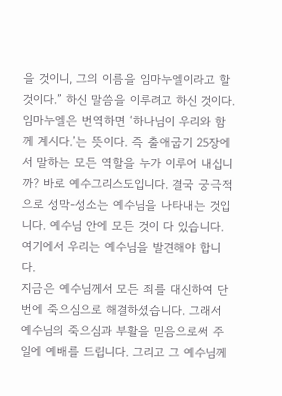을 것이니, 그의 이름을 임마누엘이라고 할 것이다.” 하신 말씀을 이루려고 하신 것이다. 임마누엘은 번역하면 ‘하나님이 우리와 함께 계시다.’는 뜻이다. 즉 출애굽기 25장에서 말하는 모든 역할을 누가 이루어 내십니까? 바로 예수그리스도입니다. 결국 궁극적으로 성막-성소는 예수님을 나타내는 것입니다. 예수님 안에 모든 것이 다 있습니다. 여기에서 우리는 예수님을 발견해야 합니다.
지금은 예수님께서 모든 죄를 대신하여 단번에 죽으심으로 해결하셨습니다. 그래서 예수님의 죽으심과 부활을 믿음으로써 주일에 예배를 드립니다. 그리고 그 예수님께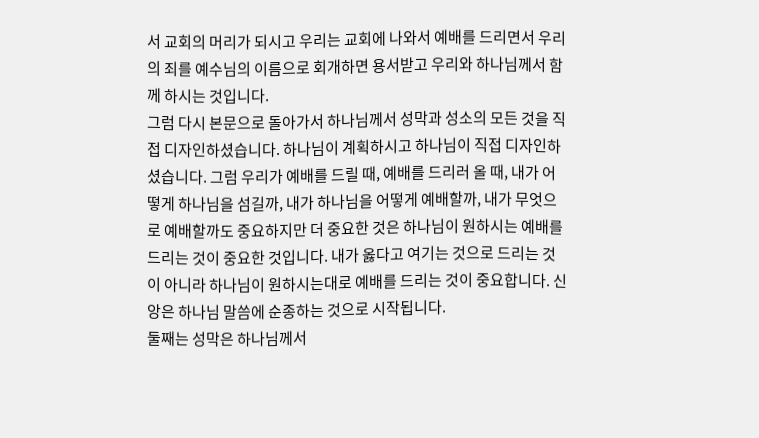서 교회의 머리가 되시고 우리는 교회에 나와서 예배를 드리면서 우리의 죄를 예수님의 이름으로 회개하면 용서받고 우리와 하나님께서 함께 하시는 것입니다.
그럼 다시 본문으로 돌아가서 하나님께서 성막과 성소의 모든 것을 직접 디자인하셨습니다. 하나님이 계획하시고 하나님이 직접 디자인하셨습니다. 그럼 우리가 예배를 드릴 때, 예배를 드리러 올 때, 내가 어떻게 하나님을 섬길까, 내가 하나님을 어떻게 예배할까, 내가 무엇으로 예배할까도 중요하지만 더 중요한 것은 하나님이 원하시는 예배를 드리는 것이 중요한 것입니다. 내가 옳다고 여기는 것으로 드리는 것이 아니라 하나님이 원하시는대로 예배를 드리는 것이 중요합니다. 신앙은 하나님 말씀에 순종하는 것으로 시작됩니다.
둘째는 성막은 하나님께서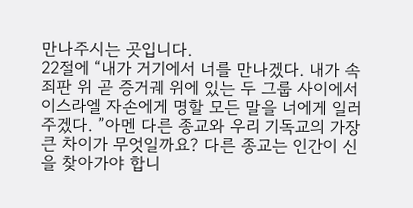만나주시는 곳입니다.
22절에 “내가 거기에서 너를 만나겠다. 내가 속죄판 위 곧 증거궤 위에 있는 두 그룹 사이에서 이스라엘 자손에게 명할 모든 말을 너에게 일러주겠다. ”아멘 다른 종교와 우리 기독교의 가장 큰 차이가 무엇일까요? 다른 종교는 인간이 신을 찾아가야 합니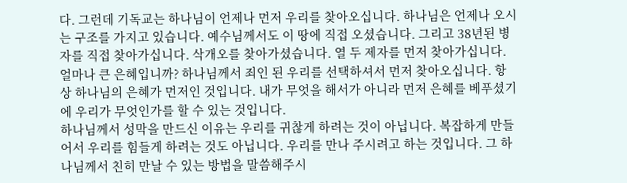다. 그런데 기독교는 하나님이 언제나 먼저 우리를 찾아오십니다. 하나님은 언제나 오시는 구조를 가지고 있습니다. 예수님께서도 이 땅에 직접 오셨습니다. 그리고 38년된 병자를 직접 찾아가십니다. 삭개오를 찾아가셨습니다. 열 두 제자를 먼저 찾아가십니다. 얼마나 큰 은혜입니까? 하나님께서 죄인 된 우리를 선택하셔서 먼저 찾아오십니다. 항상 하나님의 은혜가 먼저인 것입니다. 내가 무엇을 해서가 아니라 먼저 은혜를 베푸셨기에 우리가 무엇인가를 할 수 있는 것입니다.
하나님께서 성막을 만드신 이유는 우리를 귀찮게 하려는 것이 아닙니다. 복잡하게 만들어서 우리를 힘들게 하려는 것도 아닙니다. 우리를 만나 주시려고 하는 것입니다. 그 하나님께서 친히 만날 수 있는 방법을 말씀해주시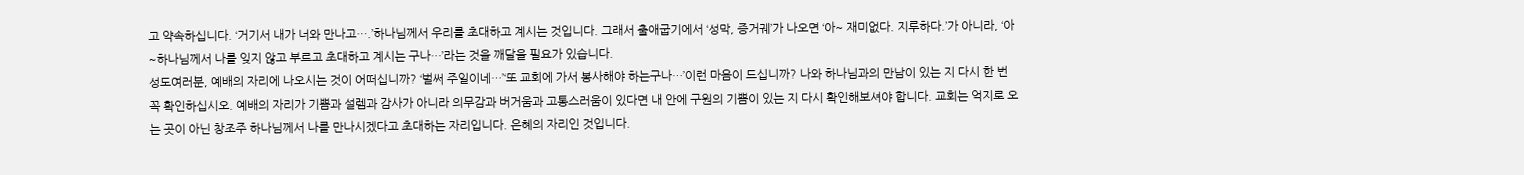고 약속하십니다. ‘거기서 내가 너와 만나고….’하나님께서 우리를 초대하고 계시는 것입니다. 그래서 출애굽기에서 ‘성막, 증거궤’가 나오면 ‘아~ 재미없다. 지루하다.’가 아니라, ‘아~하나님께서 나를 잊지 않고 부르고 초대하고 계시는 구나…’라는 것을 깨달을 필요가 있습니다.
성도여러분, 예배의 자리에 나오시는 것이 어떠십니까? ‘벌써 주일이네…’‘또 교회에 가서 봉사해야 하는구나…’이런 마음이 드십니까? 나와 하나님과의 만남이 있는 지 다시 한 번 꼭 확인하십시오. 예배의 자리가 기쁨과 설렘과 감사가 아니라 의무감과 버거움과 고통스러움이 있다면 내 안에 구원의 기쁨이 있는 지 다시 확인해보셔야 합니다. 교회는 억지로 오는 곳이 아닌 창조주 하나님께서 나를 만나시겠다고 초대하는 자리입니다. 은혜의 자리인 것입니다.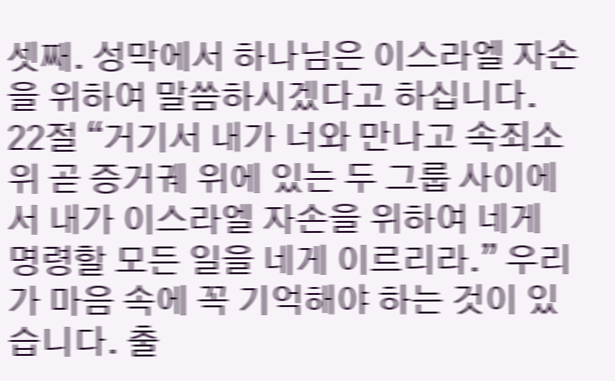셋째. 성막에서 하나님은 이스라엘 자손을 위하여 말씀하시겠다고 하십니다.
22절 “거기서 내가 너와 만나고 속죄소 위 곧 증거궤 위에 있는 두 그룹 사이에서 내가 이스라엘 자손을 위하여 네게 명령할 모든 일을 네게 이르리라.” 우리가 마음 속에 꼭 기억해야 하는 것이 있습니다. 출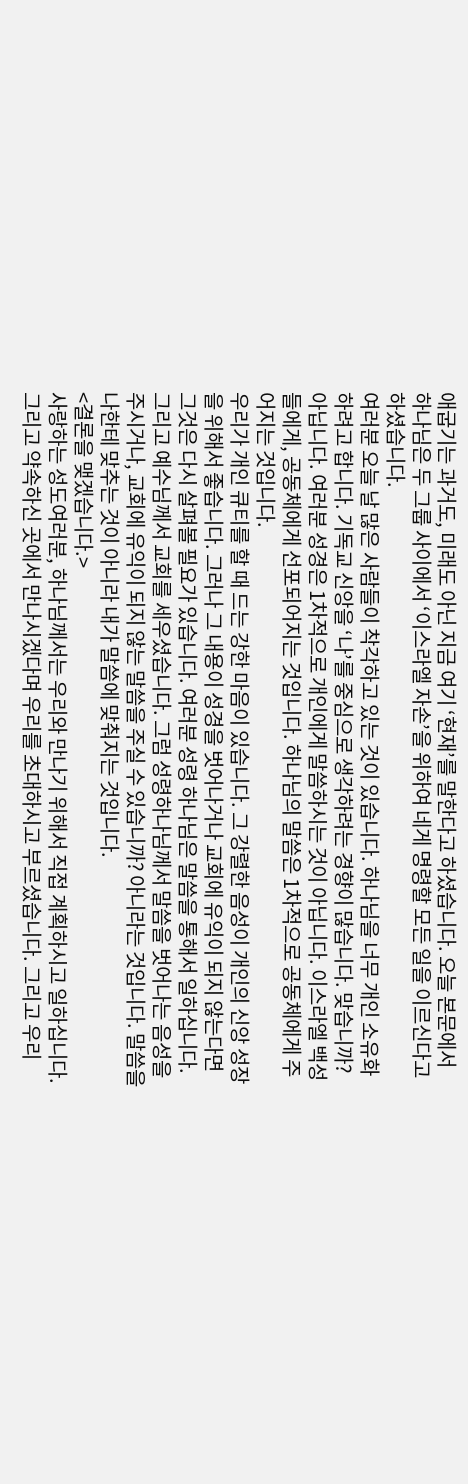애굽기는 과거도, 미래도 아닌 지금 여기 ‘현재’를 말한다고 하셨습니다. 오늘 본문에서 하나님은 두 그룹 사이에서 ‘이스라엘 자손’을 위하여 네게 명령할 모든 일을 이르신다고 하셨습니다.
여러분 오늘 날 많은 사람들이 착각하고 있는 것이 있습니다. 하나님을 너무 개인 소유화 하려고 합니다. 기독교 신앙을 ‘나’를 중심으로 생각하려는 경향이 많습니다. 맞습니까? 아닙니다. 여러분 성경은 1차적으로 개인에게 말씀하시는 것이 아닙니다. 이스라엘 백성들에게, 공동체에게 선포되어지는 것입니다. 하나님의 말씀은 1차적으로 공동체에게 주어지는 것입니다.
우리가 개인 큐티를 할 때 드는 강한 마음이 있습니다. 그 강렬한 음성이 개인의 신앙 성장을 위해서 좋습니다. 그러나 그 내용이 성경을 벗어나거나 교회에 유익이 되지 않는다면 그것은 다시 살펴볼 필요가 있습니다. 여러분 성령 하나님은 말씀을 통해서 일하십니다. 그리고 예수님께서 교회를 세우셨습니다. 그럼 성령하나님께서 말씀을 벗어나는 음성을 주시거나, 교회에 유익이 되지 않는 말씀을 주실 수 있습니까? 아니라는 것입니다. 말씀을 나한테 맞추는 것이 아니라 내가 말씀에 맞춰지는 것입니다.
<결론을 맺겠습니다.>
사랑하는 성도여러분, 하나님께서는 우리와 만나기 위해서 직접 계획하시고 일하십니다. 그리고 약속하신 곳에서 만나시겠다며 우리를 초대하시고 부르셨습니다. 그리고 우리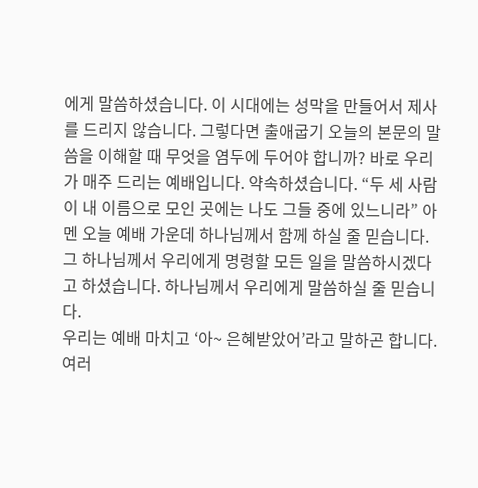에게 말씀하셨습니다. 이 시대에는 성막을 만들어서 제사를 드리지 않습니다. 그렇다면 출애굽기 오늘의 본문의 말씀을 이해할 때 무엇을 염두에 두어야 합니까? 바로 우리가 매주 드리는 예배입니다. 약속하셨습니다. “두 세 사람이 내 이름으로 모인 곳에는 나도 그들 중에 있느니라” 아멘 오늘 예배 가운데 하나님께서 함께 하실 줄 믿습니다. 그 하나님께서 우리에게 명령할 모든 일을 말씀하시겠다고 하셨습니다. 하나님께서 우리에게 말씀하실 줄 믿습니다.
우리는 예배 마치고 ‘아~ 은혜받았어’라고 말하곤 합니다. 여러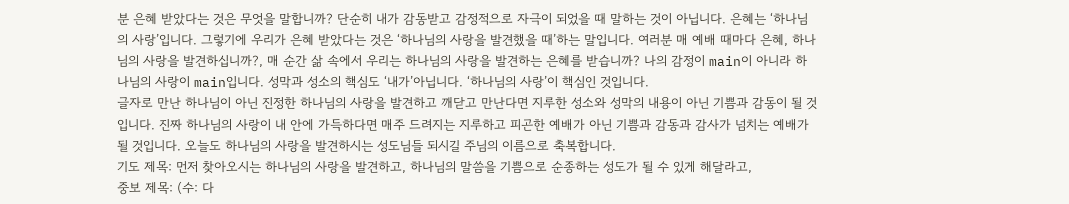분 은혜 받았다는 것은 무엇을 말합니까? 단순히 내가 감동받고 감정적으로 자극이 되었을 때 말하는 것이 아닙니다. 은혜는 ‘하나님의 사랑’입니다. 그렇기에 우리가 은혜 받았다는 것은 ‘하나님의 사랑을 발견했을 때’하는 말입니다. 여러분 매 예배 때마다 은혜, 하나님의 사랑을 발견하십니까?, 매 순간 삶 속에서 우리는 하나님의 사랑을 발견하는 은혜를 받습니까? 나의 감정이 main이 아니라 하나님의 사랑이 main입니다. 성막과 성소의 핵심도 ‘내가’아닙니다. ‘하나님의 사랑’이 핵심인 것입니다.
글자로 만난 하나님이 아닌 진정한 하나님의 사랑을 발견하고 깨닫고 만난다면 지루한 성소와 성막의 내용이 아닌 기쁨과 감동이 될 것입니다. 진짜 하나님의 사랑이 내 안에 가득하다면 매주 드려지는 지루하고 피곤한 예배가 아닌 기쁨과 감동과 감사가 넘치는 예배가 될 것입니다. 오늘도 하나님의 사랑을 발견하시는 성도님들 되시길 주님의 이름으로 축복합니다.
기도 제목: 먼저 찾아오시는 하나님의 사랑을 발견하고, 하나님의 말씀을 기쁨으로 순종하는 성도가 될 수 있게 해달라고,
중보 제목: (수: 다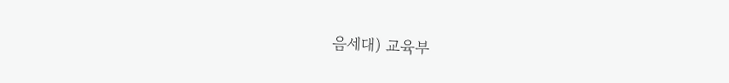음세대) 교육부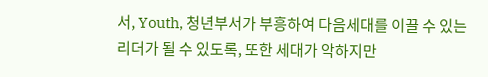서, Youth, 청년부서가 부흥하여 다음세대를 이끌 수 있는 리더가 될 수 있도록, 또한 세대가 악하지만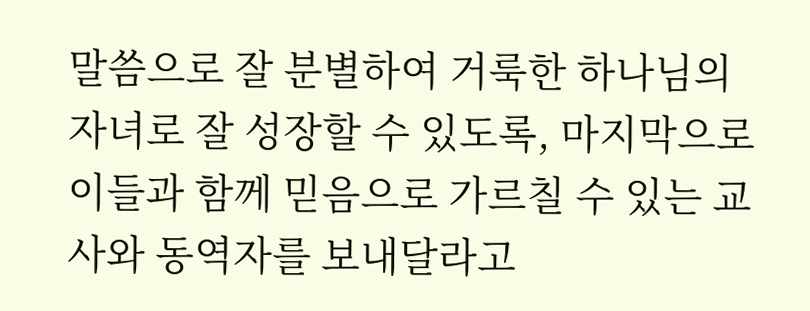말씀으로 잘 분별하여 거룩한 하나님의 자녀로 잘 성장할 수 있도록, 마지막으로 이들과 함께 믿음으로 가르칠 수 있는 교사와 동역자를 보내달라고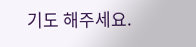기도 해주세요.